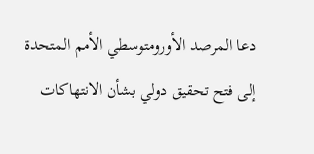دعا المرصد الأورومتوسطي الأمم المتحدة إلى فتح تحقيق دولي بشأن الانتهاكات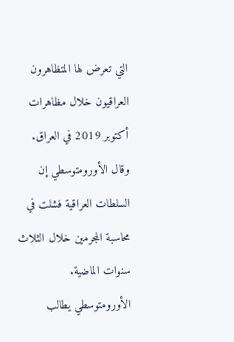التي تعرض لها المتظاهرون العراقيون خلال مظاهرات أكتوبر 2019 في العراق.
وقال الأورومتوسطي إن السلطات العراقية فشلت في محاسبة المجرمين خلال الثلاث سنوات الماضية.
الأورومتوسطي يطالب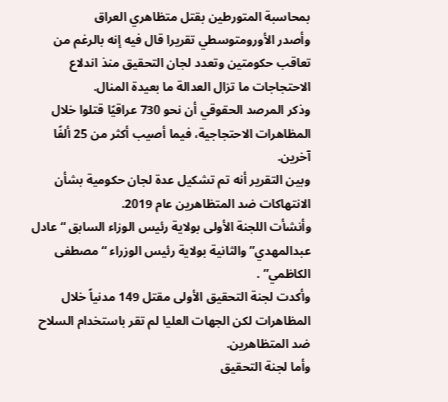بمحاسبة المتورطين بقتل متظاهري العراق
وأصدر الأورومتوسطي تقريرا قال فيه إنه بالرغم من تعاقب حكومتين وتعدد لجان التحقيق منذ اندلاع الاحتجاجات ما تزال العدالة ما بعيدة المنال.
وذكر المرصد الحقوقي أن نحو 730 عراقيًا قتلوا خلال المظاهرات الاحتجاجية، فيما أصيب أكثر من 25 ألفًا آخرين.
وبين التقرير أنه تم تشكيل عدة لجان حكومية بشأن الانتهاكات ضد المتظاهرين عام 2019.
وأنشأت اللجنة الأولى بولاية رئيس الوزاء السابق “عادل عبدالمهدي” والثانية بولاية رئيس الوزراء “مصطفى الكاظمي” .
وأكدت لجنة التحقيق الأولى مقتل 149 مدنياً خلال المظاهرات لكن الجهات العليا لم تقر باستخدام السلاح ضد المتظاهرين.
وأما لجنة التحقيق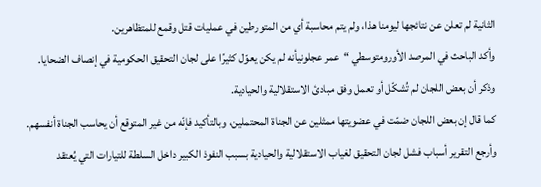الثانية لم تعلن عن نتائجها ليومنا هذا، ولم يتم محاسبة أي من المتورطين في عمليات قتل وقمع للمتظاهرين.
وأكد الباحث في المرصد الأورومتوسطي “عمر عجلونيأنه لم يكن يعوّل كثيرًا على لجان التحقيق الحكومية في إنصاف الضحايا.
وذكر أن بعض اللجان لم تُشكّل أو تعمل وفق مبادئ الاستقلالية والحيادية.
كما قال إن بعض اللجان ضمّت في عضويتها ممثلين عن الجناة المحتملين، وبالتأكيد فإنّه من غير المتوقع أن يحاسب الجناة أنفسهم.
وأرجع التقرير أسباب فشل لجان التحقيق لغياب الاستقلالية والحيادية بسبب النفوذ الكبير داخل السلطة للتيارات التي يُعتقد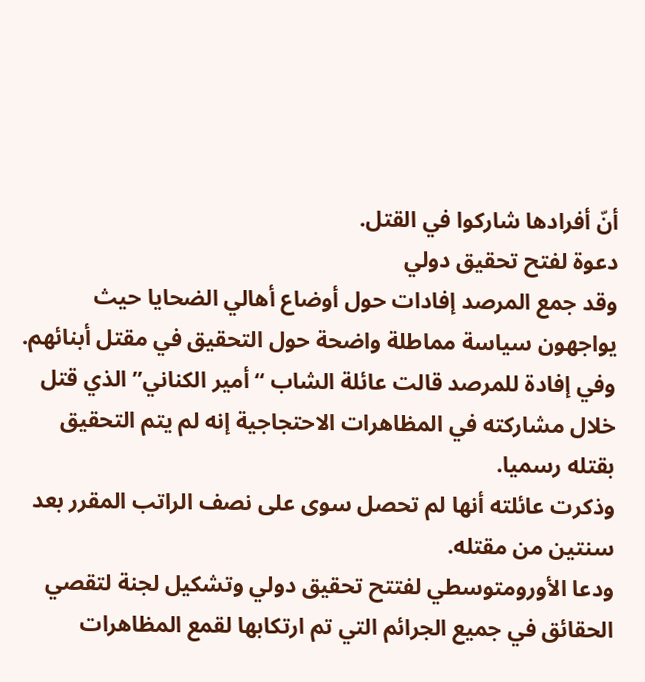أنّ أفرادها شاركوا في القتل.
دعوة لفتح تحقيق دولي
وقد جمع المرصد إفادات حول أوضاع أهالي الضحايا حيث يواجهون سياسة مماطلة واضحة حول التحقيق في مقتل أبنائهم.
وفي إفادة للمرصد قالت عائلة الشاب “أمير الكناني” الذي قتل خلال مشاركته في المظاهرات الاحتجاجية إنه لم يتم التحقيق بقتله رسميا.
وذكرت عائلته أنها لم تحصل سوى على نصف الراتب المقرر بعد سنتين من مقتله.
ودعا الأورومتوسطي لفتتح تحقيق دولي وتشكيل لجنة لتقصي الحقائق في جميع الجرائم التي تم ارتكابها لقمع المظاهرات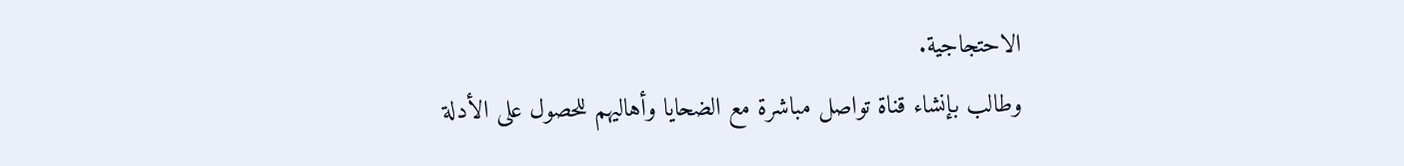الاحتجاجية.
وطالب بإنشاء قناة تواصل مباشرة مع الضحايا وأهاليهم للحصول على الأدلة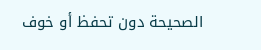الصحيحة دون تحفظ أو خوف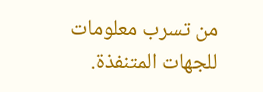من تسرب معلومات للجهات المتنفذة.